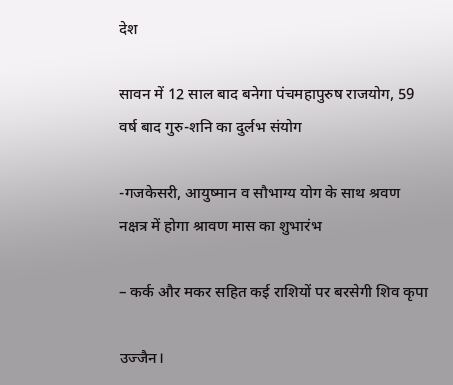देश

सावन में 12 साल बाद बनेगा पंचमहापुरुष राजयोग, 59 वर्ष बाद गुरु-शनि का दुर्लभ संयोग

-गजकेसरी, आयुष्मान व सौभाग्य योग के साथ श्रवण नक्षत्र में होगा श्रावण मास का शुभारंभ

– कर्क और मकर सहित कई राशियों पर बरसेगी शिव कृपा

उज्जैन।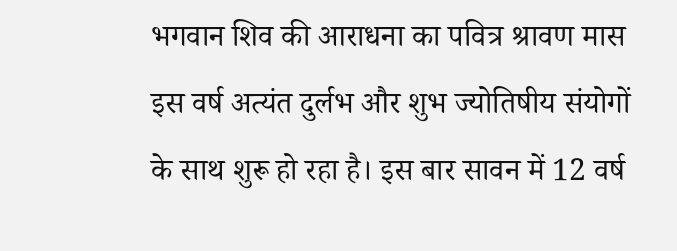भगवान शिव की आराधना का पवित्र श्रावण मास इस वर्ष अत्यंत दुर्लभ और शुभ ज्योतिषीय संयोगों के साथ शुरू हो रहा है। इस बार सावन में 12 वर्ष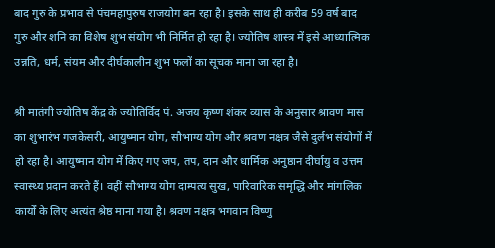बाद गुरु के प्रभाव से पंचमहापुरुष राजयोग बन रहा है। इसके साथ ही करीब 59 वर्ष बाद गुरु और शनि का विशेष शुभ संयोग भी निर्मित हो रहा है। ज्योतिष शास्त्र में इसे आध्यात्मिक उन्नति, धर्म, संयम और दीर्घकालीन शुभ फलों का सूचक माना जा रहा है।

श्री मातंगी ज्योतिष केंद्र के ज्योतिर्विद पं. अजय कृष्ण शंकर व्यास के अनुसार श्रावण मास का शुभारंभ गजकेसरी, आयुष्मान योग, सौभाग्य योग और श्रवण नक्षत्र जैसे दुर्लभ संयोगों में हो रहा है। आयुष्मान योग में किए गए जप, तप, दान और धार्मिक अनुष्ठान दीर्घायु व उत्तम स्वास्थ्य प्रदान करते हैं। वहीं सौभाग्य योग दाम्पत्य सुख, पारिवारिक समृद्धि और मांगलिक कार्यों के लिए अत्यंत श्रेष्ठ माना गया है। श्रवण नक्षत्र भगवान विष्णु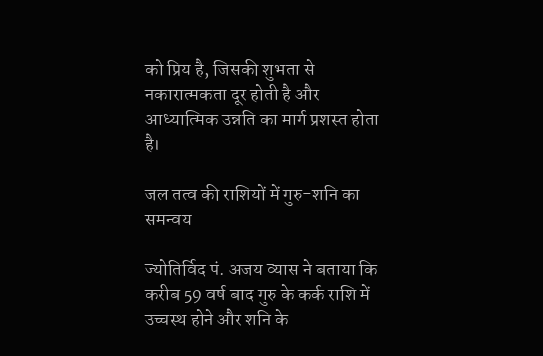को प्रिय है, जिसकी शुभता से नकारात्मकता दूर होती है और आध्यात्मिक उन्नति का मार्ग प्रशस्त होता है।

जल तत्व की राशियों में गुरु-शनि का समन्वय

ज्योतिर्विद पं. अजय व्यास ने बताया कि करीब 59 वर्ष बाद गुरु के कर्क राशि में उच्चस्थ होने और शनि के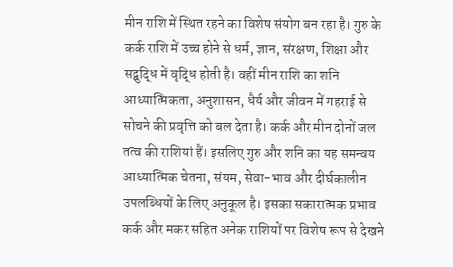मीन राशि में स्थित रहने का विशेष संयोग बन रहा है। गुरु के कर्क राशि में उच्च होने से धर्म, ज्ञान, संरक्षण, शिक्षा और सद्बुद्धि में वृद्धि होती है। वहीं मीन राशि का शनि आध्यात्मिकता, अनुशासन, धैर्य और जीवन में गहराई से सोचने की प्रवृत्ति को बल देता है। कर्क और मीन दोनों जल तत्व की राशियां हैं। इसलिए गुरु और शनि का यह समन्वय आध्यात्मिक चेतना, संयम, सेवा-भाव और दीर्घकालीन उपलब्धियों के लिए अनुकूल है। इसका सकारात्मक प्रभाव कर्क और मकर सहित अनेक राशियों पर विशेष रूप से देखने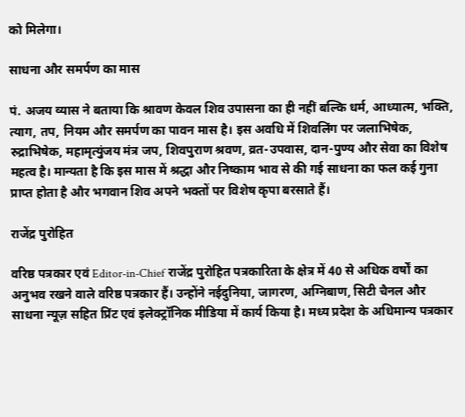को मिलेगा।

साधना और समर्पण का मास

पं. अजय व्यास ने बताया कि श्रावण केवल शिव उपासना का ही नहीं बल्कि धर्म, आध्यात्म, भक्ति, त्याग, तप, नियम और समर्पण का पावन मास है। इस अवधि में शिवलिंग पर जलाभिषेक, रुद्राभिषेक, महामृत्युंजय मंत्र जप, शिवपुराण श्रवण, व्रत-उपवास, दान-पुण्य और सेवा का विशेष महत्व है। मान्यता है कि इस मास में श्रद्धा और निष्काम भाव से की गई साधना का फल कई गुना प्राप्त होता है और भगवान शिव अपने भक्तों पर विशेष कृपा बरसाते हैं।

राजेंद्र पुरोहित

वरिष्ठ पत्रकार एवं Editor-in-Chief राजेंद्र पुरोहित पत्रकारिता के क्षेत्र में 40 से अधिक वर्षों का अनुभव रखने वाले वरिष्ठ पत्रकार हैं। उन्होंने नईदुनिया, जागरण, अग्निबाण, सिटी चैनल और साधना न्यूज़ सहित प्रिंट एवं इलेक्ट्रॉनिक मीडिया में कार्य किया है। मध्य प्रदेश के अधिमान्य पत्रकार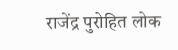राजेंद्र पुरोहित लोक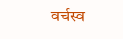वर्चस्व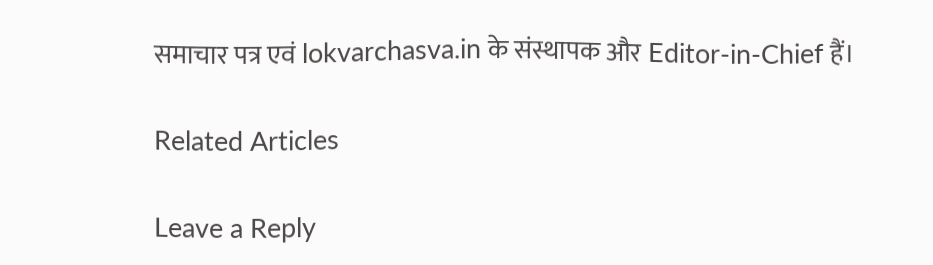समाचार पत्र एवं lokvarchasva.in के संस्थापक और Editor-in-Chief हैं।

Related Articles

Leave a Reply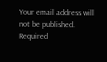Your email address will not be published. Required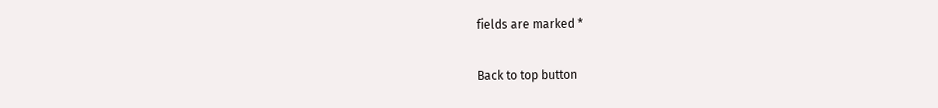fields are marked *

Back to top button